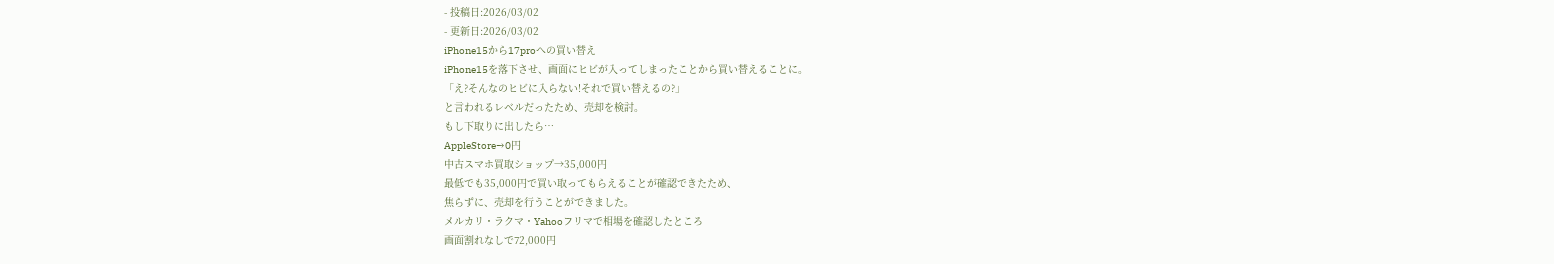- 投稿日:2026/03/02
- 更新日:2026/03/02
iPhone15から17proへの買い替え
iPhone15を落下させ、画面にヒビが入ってしまったことから買い替えることに。
「え?そんなのヒビに入らない!それで買い替えるの?」
と言われるレベルだったため、売却を検討。
もし下取りに出したら…
AppleStore→0円
中古スマホ買取ショップ→35,000円
最低でも35,000円で買い取ってもらえることが確認できたため、
焦らずに、売却を行うことができました。
メルカリ・ラクマ・Yahooフリマで相場を確認したところ
画面割れなしで72,000円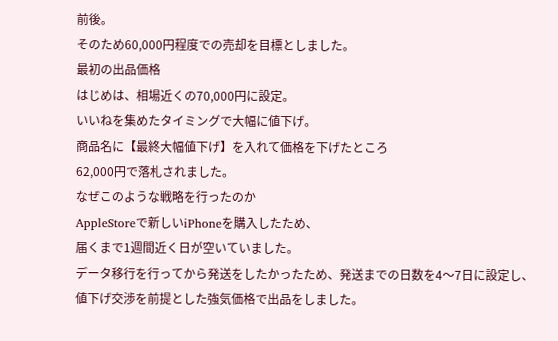前後。
そのため60,000円程度での売却を目標としました。
最初の出品価格
はじめは、相場近くの70,000円に設定。
いいねを集めたタイミングで大幅に値下げ。
商品名に【最終大幅値下げ】を入れて価格を下げたところ
62,000円で落札されました。
なぜこのような戦略を行ったのか
AppleStoreで新しいiPhoneを購入したため、
届くまで1週間近く日が空いていました。
データ移行を行ってから発送をしたかったため、発送までの日数を4〜7日に設定し、
値下げ交渉を前提とした強気価格で出品をしました。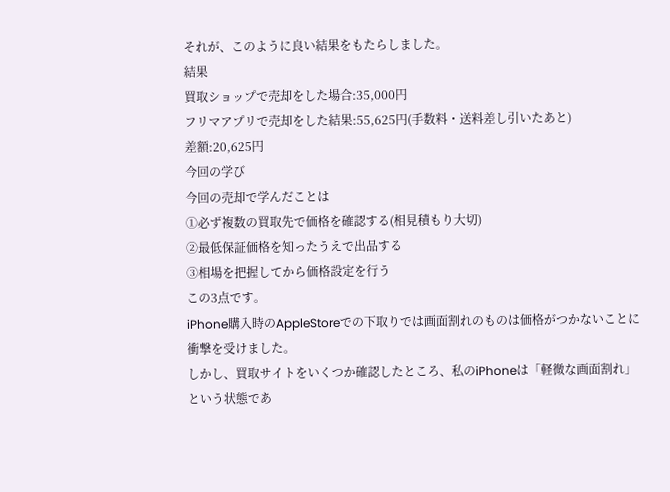それが、このように良い結果をもたらしました。
結果
買取ショップで売却をした場合:35,000円
フリマアプリで売却をした結果:55,625円(手数料・送料差し引いたあと)
差額:20,625円
今回の学び
今回の売却で学んだことは
①必ず複数の買取先で価格を確認する(相見積もり大切)
②最低保証価格を知ったうえで出品する
③相場を把握してから価格設定を行う
この3点です。
iPhone購入時のAppleStoreでの下取りでは画面割れのものは価格がつかないことに衝撃を受けました。
しかし、買取サイトをいくつか確認したところ、私のiPhoneは「軽微な画面割れ」という状態であ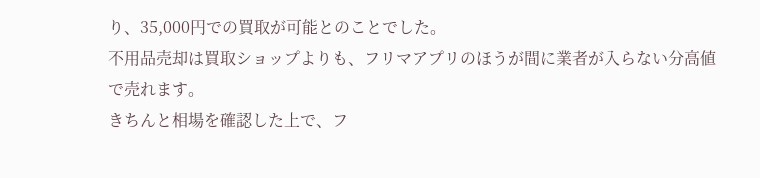り、35,000円での買取が可能とのことでした。
不用品売却は買取ショップよりも、フリマアプリのほうが間に業者が入らない分高値で売れます。
きちんと相場を確認した上で、フ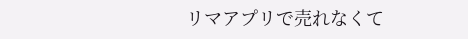リマアプリで売れなくて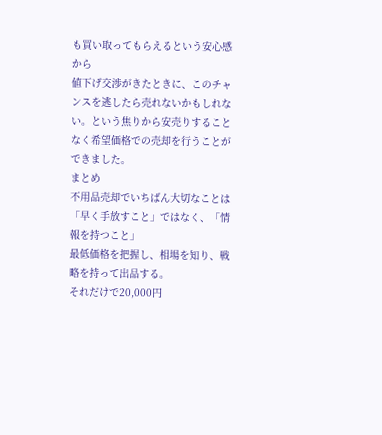も買い取ってもらえるという安心感から
値下げ交渉がきたときに、このチャンスを逃したら売れないかもしれない。という焦りから安売りすることなく希望価格での売却を行うことができました。
まとめ
不用品売却でいちばん大切なことは
「早く手放すこと」ではなく、「情報を持つこと」
最低価格を把握し、相場を知り、戦略を持って出品する。
それだけで20,000円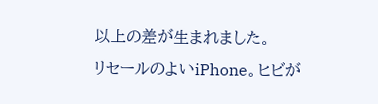以上の差が生まれました。
リセールのよいiPhone。ヒビが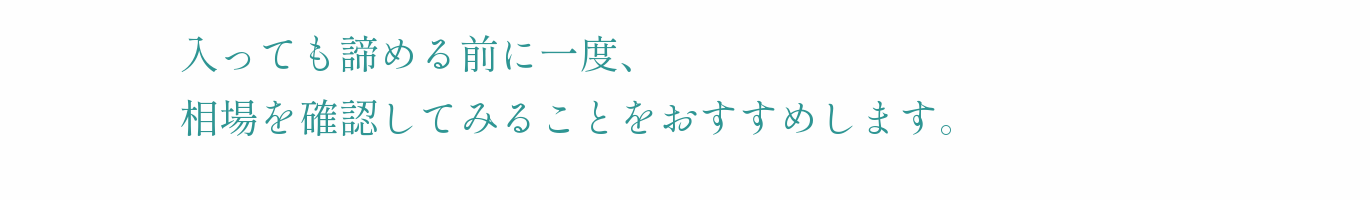入っても諦める前に一度、
相場を確認してみることをおすすめします。